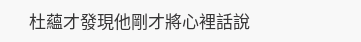杜蘊才發現他剛才將心裡話說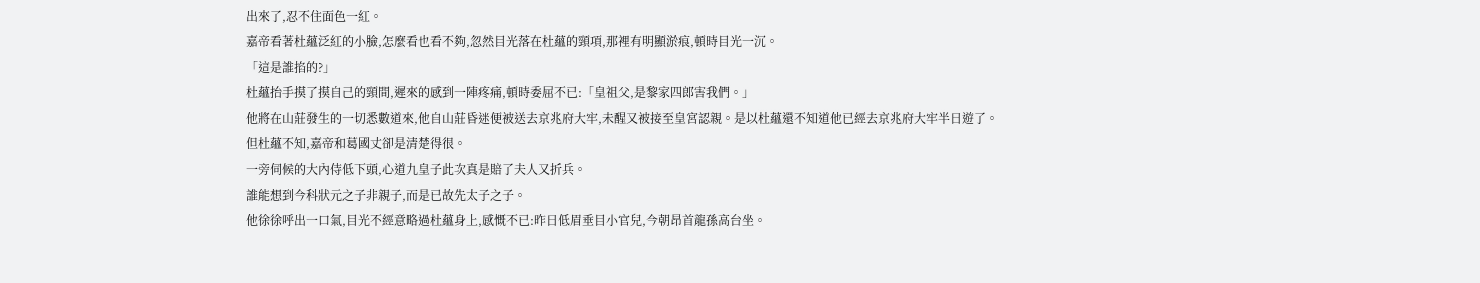出來了,忍不住面色一紅。
嘉帝看著杜蘊泛紅的小臉,怎麼看也看不夠,忽然目光落在杜蘊的頸項,那裡有明顯淤痕,頓時目光一沉。
「這是誰掐的?」
杜蘊抬手摸了摸自己的頸間,遲來的感到一陣疼痛,頓時委屈不已:「皇祖父,是黎家四郎害我們。」
他將在山莊發生的一切悉數道來,他自山莊昏迷便被送去京兆府大牢,未醒又被接至皇宮認親。是以杜蘊還不知道他已經去京兆府大牢半日遊了。
但杜蘊不知,嘉帝和葛國丈卻是清楚得很。
一旁伺候的大內侍低下頭,心道九皇子此次真是賠了夫人又折兵。
誰能想到今科狀元之子非親子,而是已故先太子之子。
他徐徐呼出一口氣,目光不經意略過杜蘊身上,感慨不已:昨日低眉垂目小官兒,今朝昂首龍孫高台坐。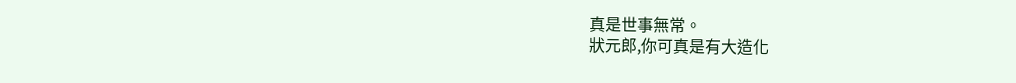真是世事無常。
狀元郎,你可真是有大造化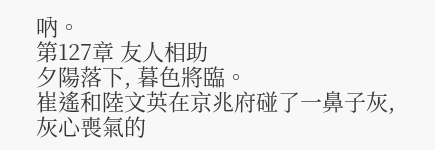吶。
第127章 友人相助
夕陽落下, 暮色將臨。
崔遙和陸文英在京兆府碰了一鼻子灰,灰心喪氣的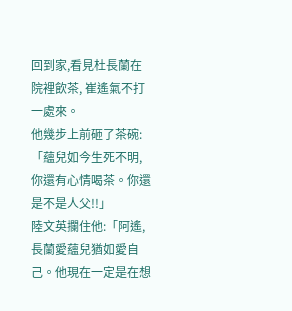回到家,看見杜長蘭在院裡飲茶, 崔遙氣不打一處來。
他幾步上前砸了茶碗:「蘊兒如今生死不明, 你還有心情喝茶。你還是不是人父!!」
陸文英攔住他:「阿遙,長蘭愛蘊兒猶如愛自己。他現在一定是在想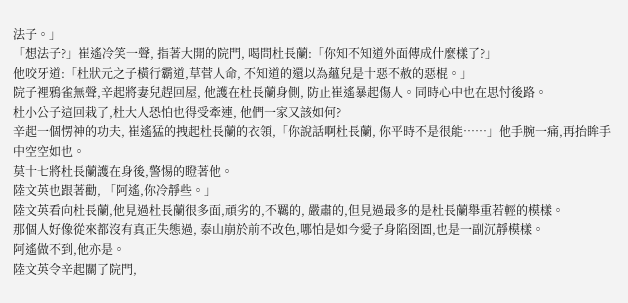法子。」
「想法子?」崔遙冷笑一聲, 指著大開的院門, 喝問杜長蘭:「你知不知道外面傳成什麼樣了?」
他咬牙道:「杜狀元之子橫行霸道,草菅人命, 不知道的還以為蘊兒是十惡不赦的惡棍。」
院子裡鴉雀無聲,辛起將妻兒趕回屋, 他護在杜長蘭身側, 防止崔遙暴起傷人。同時心中也在思忖後路。
杜小公子這回栽了,杜大人恐怕也得受牽連, 他們一家又該如何?
辛起一個愣神的功夫, 崔遙猛的拽起杜長蘭的衣領,「你說話啊杜長蘭, 你平時不是很能……」他手腕一痛,再抬眸手中空空如也。
莫十七將杜長蘭護在身後,警惕的瞪著他。
陸文英也跟著勸, 「阿遙,你冷靜些。」
陸文英看向杜長蘭,他見過杜長蘭很多面,頑劣的,不羈的, 嚴肅的,但見過最多的是杜長蘭舉重若輕的模樣。
那個人好像從來都沒有真正失態過, 泰山崩於前不改色,哪怕是如今愛子身陷囹圄,也是一副沉靜模樣。
阿遙做不到,他亦是。
陸文英令辛起關了院門,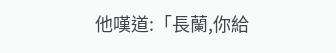他嘆道:「長蘭,你給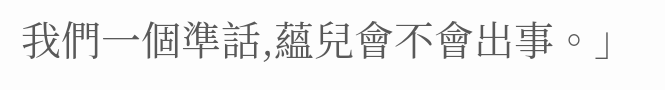我們一個準話,蘊兒會不會出事。」